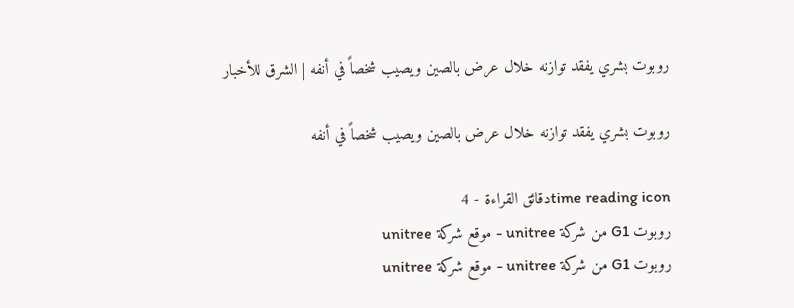روبوت بشري يفقد توازنه خلال عرض بالصين ويصيب شخصاً في أنفه | الشرق للأخبار

روبوت بشري يفقد توازنه خلال عرض بالصين ويصيب شخصاً في أنفه

time reading iconدقائق القراءة - 4
روبوت G1 من شركة unitree - موقع شركة unitree
روبوت G1 من شركة unitree - موقع شركة unitree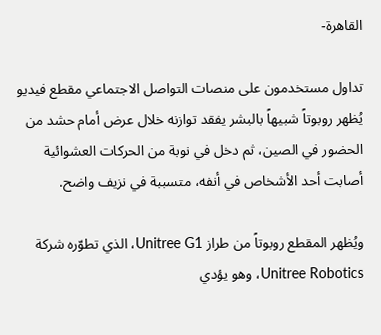القاهرة-

تداول مستخدمون على منصات التواصل الاجتماعي مقطع فيديو يُظهر روبوتاً شبيهاً بالبشر يفقد توازنه خلال عرض أمام حشد من الحضور في الصين، ثم دخل في نوبة من الحركات العشوائية أصابت أحد الأشخاص في أنفه، متسببة في نزيف واضح.

ويُظهر المقطع روبوتاً من طراز Unitree G1، الذي تطوّره شركة Unitree Robotics، وهو يؤدي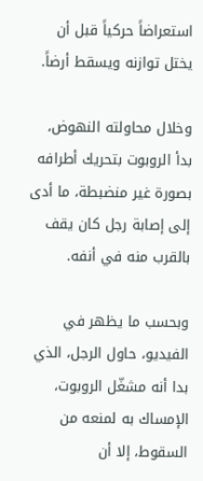استعراضاً حركياً قبل أن يختل توازنه ويسقط أرضاً.

وخلال محاولته النهوض، بدأ الروبوت بتحريك أطرافه بصورة غير منضبطة، ما أدى إلى إصابة رجل كان يقف بالقرب منه في أنفه.

وبحسب ما يظهر في الفيديو، حاول الرجل، الذي بدا أنه مشغّل الروبوت، الإمساك به لمنعه من السقوط، إلا أن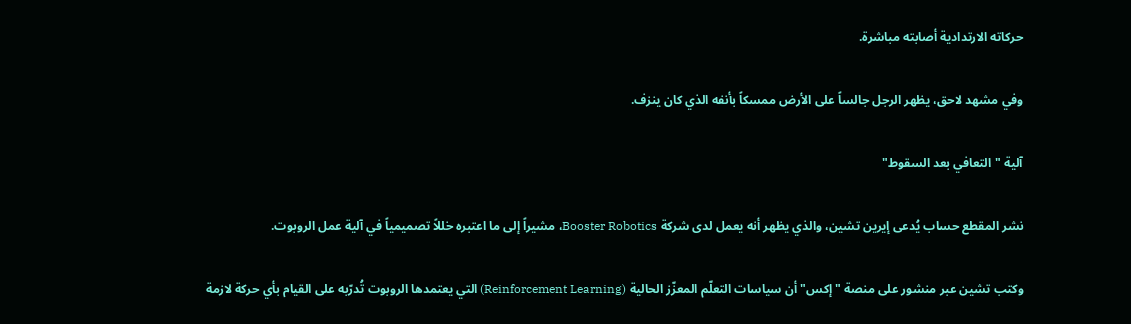حركاته الارتدادية أصابته مباشرة.

وفي مشهد لاحق، يظهر الرجل جالساً على الأرض ممسكاً بأنفه الذي كان ينزف.

آلية "التعافي بعد السقوط"

نشر المقطع حساب يُدعى إيرين تشين، والذي يظهر أنه يعمل لدى شركة Booster Robotics، مشيراً إلى ما اعتبره خللاً تصميمياً في آلية عمل الروبوت.

وكتب تشين عبر منشور على منصة "إكس" أن سياسات التعلّم المعزّز الحالية (Reinforcement Learning) التي يعتمدها الروبوت تُدرّبه على القيام بأي حركة لازمة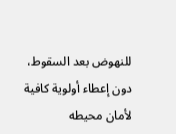للنهوض بعد السقوط، دون إعطاء أولوية كافية لأمان محيطه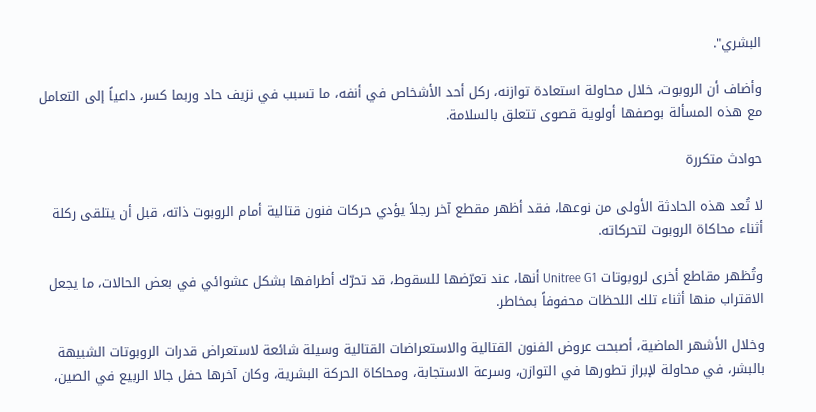البشري".

وأضاف أن الروبوت، خلال محاولة استعادة توازنه، ركل أحد الأشخاص في أنفه، ما تسبب في نزيف حاد وربما كسر، داعياً إلى التعامل مع هذه المسألة بوصفها أولوية قصوى تتعلق بالسلامة.

حوادث متكررة

لا تُعد هذه الحادثة الأولى من نوعها، فقد أظهر مقطع آخر رجلاً يؤدي حركات فنون قتالية أمام الروبوت ذاته، قبل أن يتلقى ركلة أثناء محاكاة الروبوت لتحركاته.

وتُظهر مقاطع أخرى لروبوتات Unitree G1 أنها، عند تعرّضها للسقوط، قد تحرّك أطرافها بشكل عشوائي في بعض الحالات، ما يجعل الاقتراب منها أثناء تلك اللحظات محفوفاً بمخاطر.

وخلال الأشهر الماضية، أصبحت عروض الفنون القتالية والاستعراضات القتالية وسيلة شائعة لاستعراض قدرات الروبوتات الشبيهة بالبشر، في محاولة لإبراز تطورها في التوازن، وسرعة الاستجابة، ومحاكاة الحركة البشرية، وكان آخرها حفل جالا الربيع في الصين،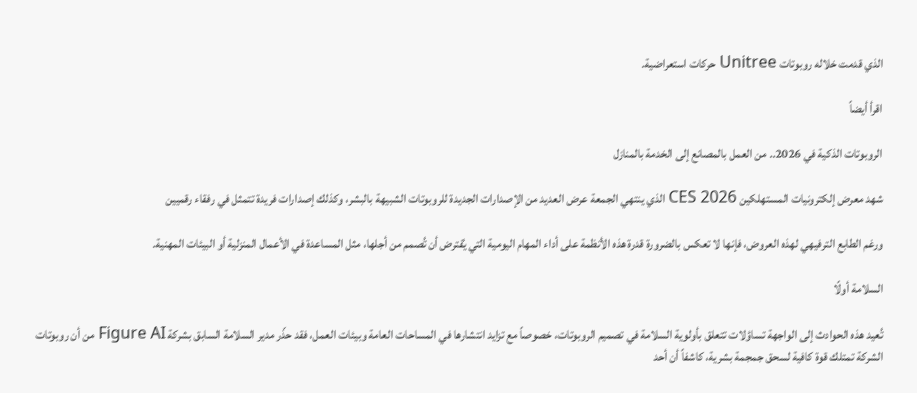الذي قدمت خلاله روبوتات Unitree حركات استعراضية.

اقرأ أيضاً

الروبوتات الذكية في 2026.. من العمل بالمصانع إلى الخدمة بالمنازل

شهد معرض إلكترونيات المستهلكين CES 2026 الذي ينتهي الجمعة عرض العديد من الإصدارات الجديدة للروبوتات الشبيهة بالبشر، وكذلك إصدارات فريدة تتمثل في رفقاء رقميين

ورغم الطابع الترفيهي لهذه العروض، فإنها لا تعكس بالضرورة قدرة هذه الأنظمة على أداء المهام اليومية التي يُفترض أن تُصمم من أجلها، مثل المساعدة في الأعمال المنزلية أو البيئات المهنية.

السلامة أولًا

تُعيد هذه الحوادث إلى الواجهة تساؤلات تتعلق بأولوية السلامة في تصميم الروبوتات، خصوصاً مع تزايد انتشارها في المساحات العامة وبيئات العمل، فقد حذّر مدير السلامة السابق بشركة Figure AI من أن روبوتات الشركة تمتلك قوة كافية لسحق جمجمة بشرية، كاشفاً أن أحد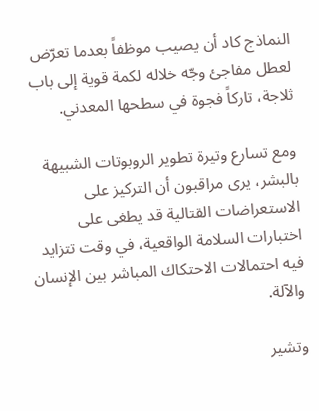النماذج كاد أن يصيب موظفاً بعدما تعرّض لعطل مفاجئ وجّه خلاله لكمة قوية إلى باب ثلاجة، تاركاً فجوة في سطحها المعدني.

ومع تسارع وتيرة تطوير الروبوتات الشبيهة بالبشر، يرى مراقبون أن التركيز على الاستعراضات القتالية قد يطغى على اختبارات السلامة الواقعية، في وقت تتزايد فيه احتمالات الاحتكاك المباشر بين الإنسان والآلة.

وتشير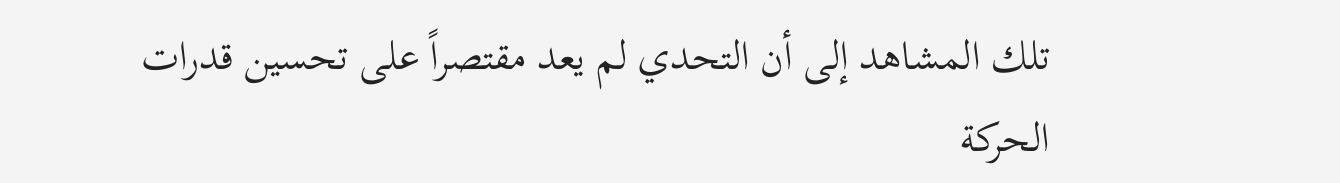تلك المشاهد إلى أن التحدي لم يعد مقتصراً على تحسين قدرات الحركة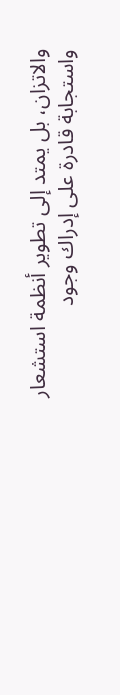والاتزان، بل يمتد إلى تطوير أنظمة استشعار واستجابة قادرة على إدراك وجود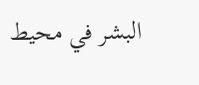البشر في محيط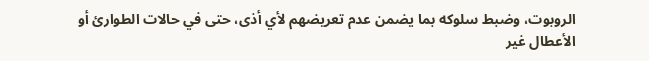الروبوت، وضبط سلوكه بما يضمن عدم تعريضهم لأي أذى، حتى في حالات الطوارئ أو الأعطال غير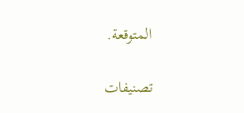المتوقعة.

تصنيفات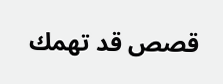قصص قد تهمك